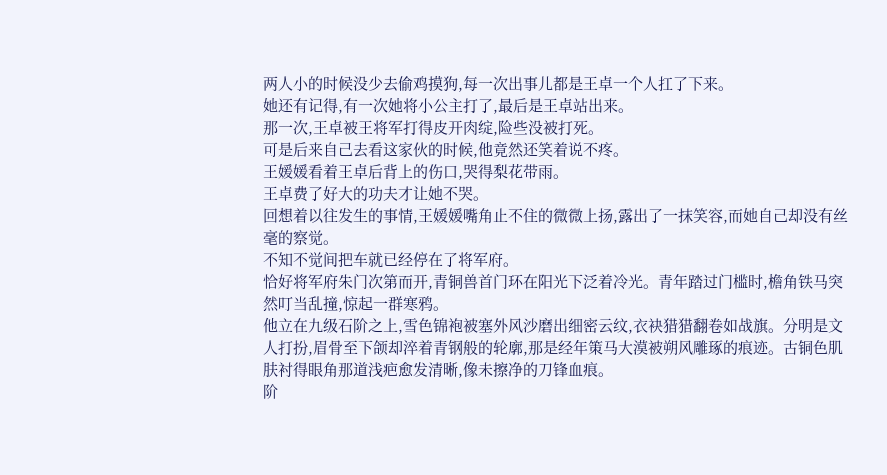两人小的时候没少去偷鸡摸狗,每一次出事儿都是王卓一个人扛了下来。
她还有记得,有一次她将小公主打了,最后是王卓站出来。
那一次,王卓被王将军打得皮开肉绽,险些没被打死。
可是后来自己去看这家伙的时候,他竟然还笑着说不疼。
王媛媛看着王卓后背上的伤口,哭得梨花带雨。
王卓费了好大的功夫才让她不哭。
回想着以往发生的事情,王媛媛嘴角止不住的微微上扬,露出了一抹笑容,而她自己却没有丝毫的察觉。
不知不觉间把车就已经停在了将军府。
恰好将军府朱门次第而开,青铜兽首门环在阳光下泛着冷光。青年踏过门槛时,檐角铁马突然叮当乱撞,惊起一群寒鸦。
他立在九级石阶之上,雪色锦袍被塞外风沙磨出细密云纹,衣袂猎猎翻卷如战旗。分明是文人打扮,眉骨至下颌却淬着青钢般的轮廓,那是经年策马大漠被朔风雕琢的痕迹。古铜色肌肤衬得眼角那道浅疤愈发清晰,像未擦净的刀锋血痕。
阶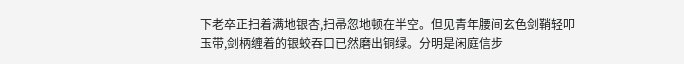下老卒正扫着满地银杏,扫帚忽地顿在半空。但见青年腰间玄色剑鞘轻叩玉带,剑柄缠着的银蛟吞口已然磨出铜绿。分明是闲庭信步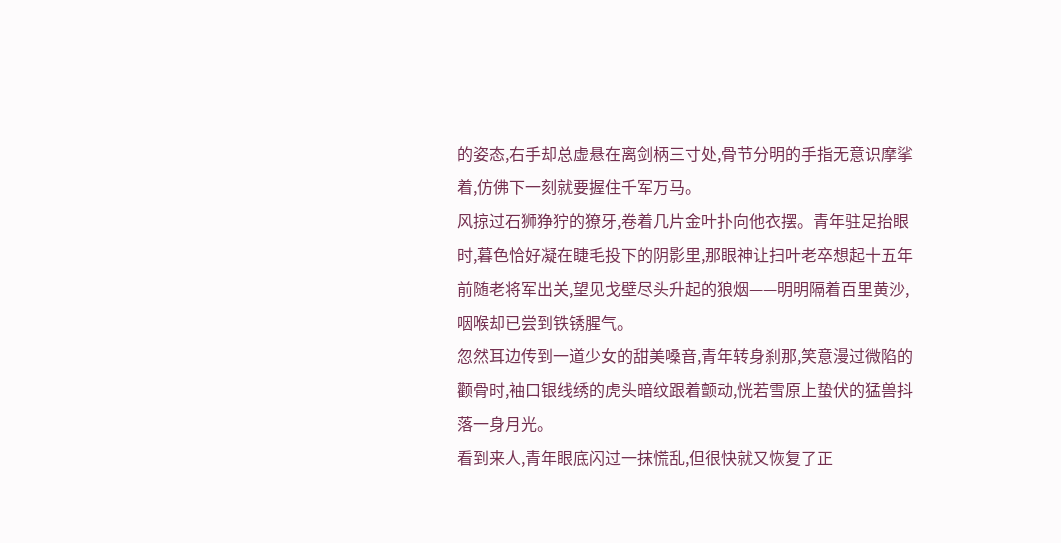的姿态,右手却总虚悬在离剑柄三寸处,骨节分明的手指无意识摩挲着,仿佛下一刻就要握住千军万马。
风掠过石狮狰狞的獠牙,卷着几片金叶扑向他衣摆。青年驻足抬眼时,暮色恰好凝在睫毛投下的阴影里,那眼神让扫叶老卒想起十五年前随老将军出关,望见戈壁尽头升起的狼烟——明明隔着百里黄沙,咽喉却已尝到铁锈腥气。
忽然耳边传到一道少女的甜美嗓音,青年转身刹那,笑意漫过微陷的颧骨时,袖口银线绣的虎头暗纹跟着颤动,恍若雪原上蛰伏的猛兽抖落一身月光。
看到来人,青年眼底闪过一抹慌乱,但很快就又恢复了正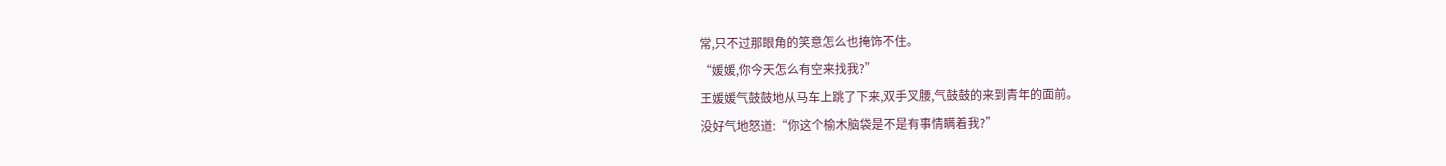常,只不过那眼角的笑意怎么也掩饰不住。
“媛媛,你今天怎么有空来找我?”
王媛媛气鼓鼓地从马车上跳了下来,双手叉腰,气鼓鼓的来到青年的面前。
没好气地怒道:“你这个榆木脑袋是不是有事情瞒着我?”